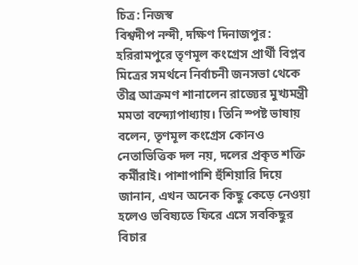চিত্র: নিজস্ব
বিশ্বদীপ নন্দী, দক্ষিণ দিনাজপুর: হরিরামপুরে তৃণমূল কংগ্রেস প্রার্থী বিপ্লব মিত্রের সমর্থনে নির্বাচনী জনসভা থেকে তীব্র আক্রমণ শানালেন রাজ্যের মুখ্যমন্ত্রী মমতা বন্দ্যোপাধ্যায়। তিনি স্পষ্ট ভাষায় বলেন, তৃণমূল কংগ্রেস কোনও নেতাভিত্তিক দল নয়, দলের প্রকৃত শক্তি কর্মীরাই। পাশাপাশি হুঁশিয়ারি দিয়ে জানান, এখন অনেক কিছু কেড়ে নেওয়া হলেও ভবিষ্যতে ফিরে এসে সবকিছুর বিচার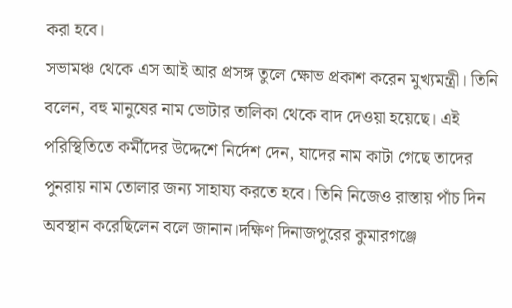করা হবে।
সভামঞ্চ থেকে এস আই আর প্রসঙ্গ তুলে ক্ষোভ প্রকাশ করেন মুখ্যমন্ত্রী। তিনি বলেন, বহু মানুষের নাম ভোটার তালিকা থেকে বাদ দেওয়া হয়েছে। এই পরিস্থিতিতে কর্মীদের উদ্দেশে নির্দেশ দেন, যাদের নাম কাটা গেছে তাদের পুনরায় নাম তোলার জন্য সাহায্য করতে হবে। তিনি নিজেও রাস্তায় পাঁচ দিন অবস্থান করেছিলেন বলে জানান।দক্ষিণ দিনাজপুরের কুমারগঞ্জে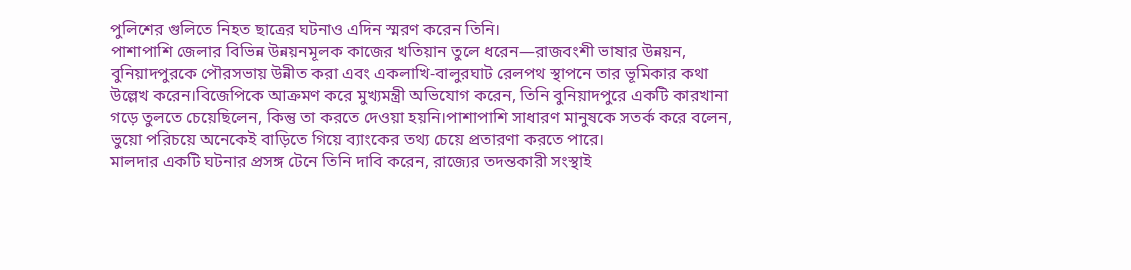পুলিশের গুলিতে নিহত ছাত্রের ঘটনাও এদিন স্মরণ করেন তিনি।
পাশাপাশি জেলার বিভিন্ন উন্নয়নমূলক কাজের খতিয়ান তুলে ধরেন—রাজবংশী ভাষার উন্নয়ন, বুনিয়াদপুরকে পৌরসভায় উন্নীত করা এবং একলাখি-বালুরঘাট রেলপথ স্থাপনে তার ভূমিকার কথা উল্লেখ করেন।বিজেপিকে আক্রমণ করে মুখ্যমন্ত্রী অভিযোগ করেন, তিনি বুনিয়াদপুরে একটি কারখানা গড়ে তুলতে চেয়েছিলেন, কিন্তু তা করতে দেওয়া হয়নি।পাশাপাশি সাধারণ মানুষকে সতর্ক করে বলেন, ভুয়ো পরিচয়ে অনেকেই বাড়িতে গিয়ে ব্যাংকের তথ্য চেয়ে প্রতারণা করতে পারে।
মালদার একটি ঘটনার প্রসঙ্গ টেনে তিনি দাবি করেন, রাজ্যের তদন্তকারী সংস্থাই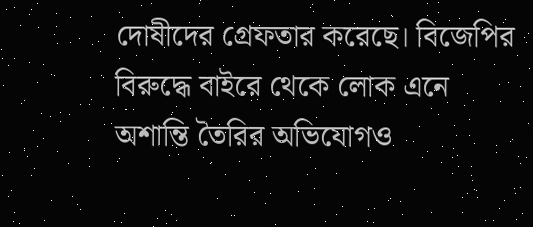দোষীদের গ্রেফতার করেছে। বিজেপির বিরুদ্ধে বাইরে থেকে লোক এনে অশান্তি তৈরির অভিযোগও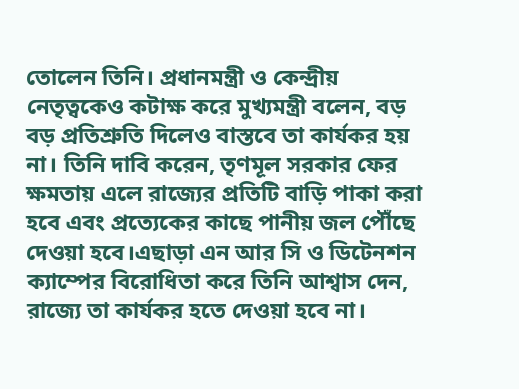তোলেন তিনি। প্রধানমন্ত্রী ও কেন্দ্রীয় নেতৃত্বকেও কটাক্ষ করে মুখ্যমন্ত্রী বলেন, বড় বড় প্রতিশ্রুতি দিলেও বাস্তবে তা কার্যকর হয় না। তিনি দাবি করেন, তৃণমূল সরকার ফের ক্ষমতায় এলে রাজ্যের প্রতিটি বাড়ি পাকা করা হবে এবং প্রত্যেকের কাছে পানীয় জল পৌঁছে দেওয়া হবে।এছাড়া এন আর সি ও ডিটেনশন ক্যাম্পের বিরোধিতা করে তিনি আশ্বাস দেন, রাজ্যে তা কার্যকর হতে দেওয়া হবে না।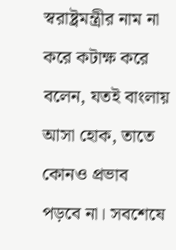স্বরাষ্ট্রমন্ত্রীর নাম না করে কটাক্ষ করে বলেন, যতই বাংলায় আসা হোক, তাতে কোনও প্রভাব পড়বে না। সবশেষে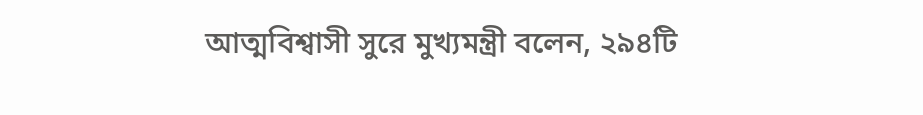আত্মবিশ্বাসী সুরে মুখ্যমন্ত্রী বলেন, ২৯৪টি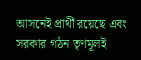আসনেই প্রার্থী রয়েছে এবং সরকার গঠন তৃণমূলই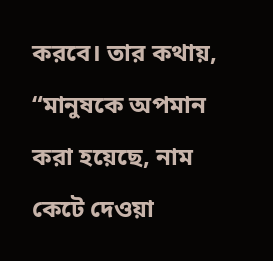করবে। তার কথায়, “মানুষকে অপমান করা হয়েছে, নাম কেটে দেওয়া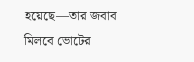হয়েছে—তার জবাব মিলবে ভোটের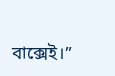বাক্সেই।”